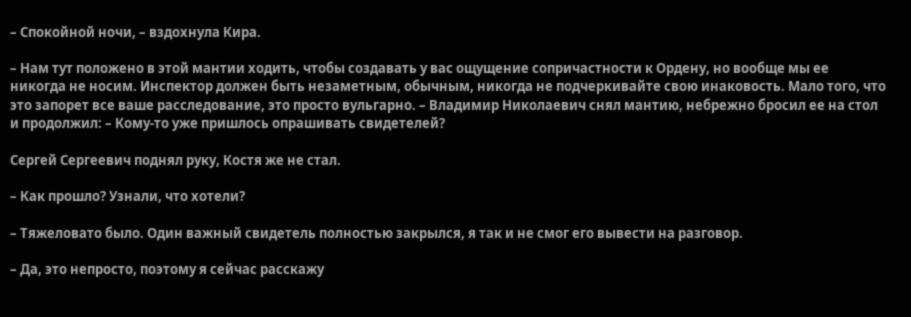– Спокойной ночи, – вздохнула Кира.

– Нам тут положено в этой мантии ходить, чтобы создавать у вас ощущение сопричастности к Ордену, но вообще мы ее никогда не носим. Инспектор должен быть незаметным, обычным, никогда не подчеркивайте свою инаковость. Мало того, что это запорет все ваше расследование, это просто вульгарно. – Владимир Николаевич снял мантию, небрежно бросил ее на стол и продолжил: – Кому-то уже пришлось опрашивать свидетелей?

Сергей Сергеевич поднял руку, Костя же не стал.

– Как прошло? Узнали, что хотели?

– Тяжеловато было. Один важный свидетель полностью закрылся, я так и не смог его вывести на разговор.

– Да, это непросто, поэтому я сейчас расскажу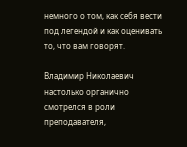немного о том, как себя вести под легендой и как оценивать то, что вам говорят.

Владимир Николаевич настолько органично смотрелся в роли преподавателя,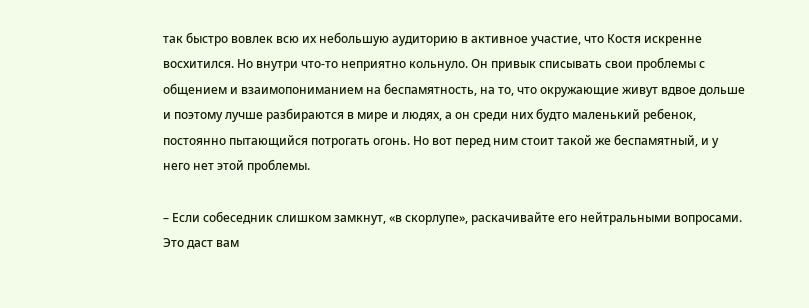так быстро вовлек всю их небольшую аудиторию в активное участие, что Костя искренне восхитился. Но внутри что-то неприятно кольнуло. Он привык списывать свои проблемы с общением и взаимопониманием на беспамятность, на то, что окружающие живут вдвое дольше и поэтому лучше разбираются в мире и людях, а он среди них будто маленький ребенок, постоянно пытающийся потрогать огонь. Но вот перед ним стоит такой же беспамятный, и у него нет этой проблемы.

– Если собеседник слишком замкнут, «в скорлупе», раскачивайте его нейтральными вопросами. Это даст вам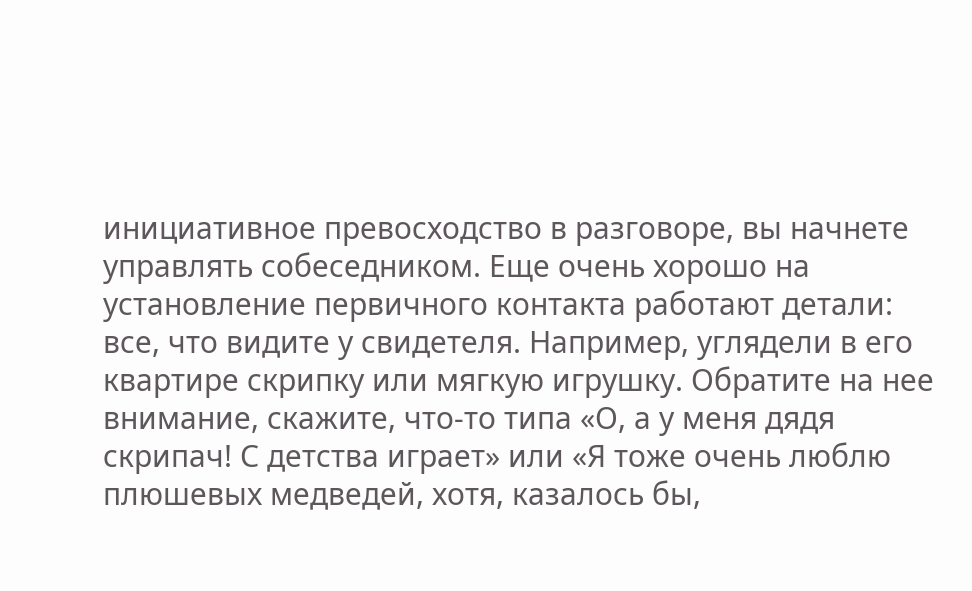инициативное превосходство в разговоре, вы начнете управлять собеседником. Еще очень хорошо на установление первичного контакта работают детали: все, что видите у свидетеля. Например, углядели в его квартире скрипку или мягкую игрушку. Обратите на нее внимание, скажите, что-то типа «О, а у меня дядя скрипач! С детства играет» или «Я тоже очень люблю плюшевых медведей, хотя, казалось бы,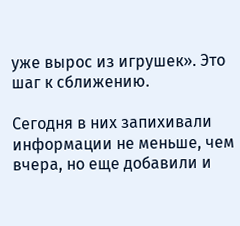уже вырос из игрушек». Это шаг к сближению.

Сегодня в них запихивали информации не меньше, чем вчера, но еще добавили и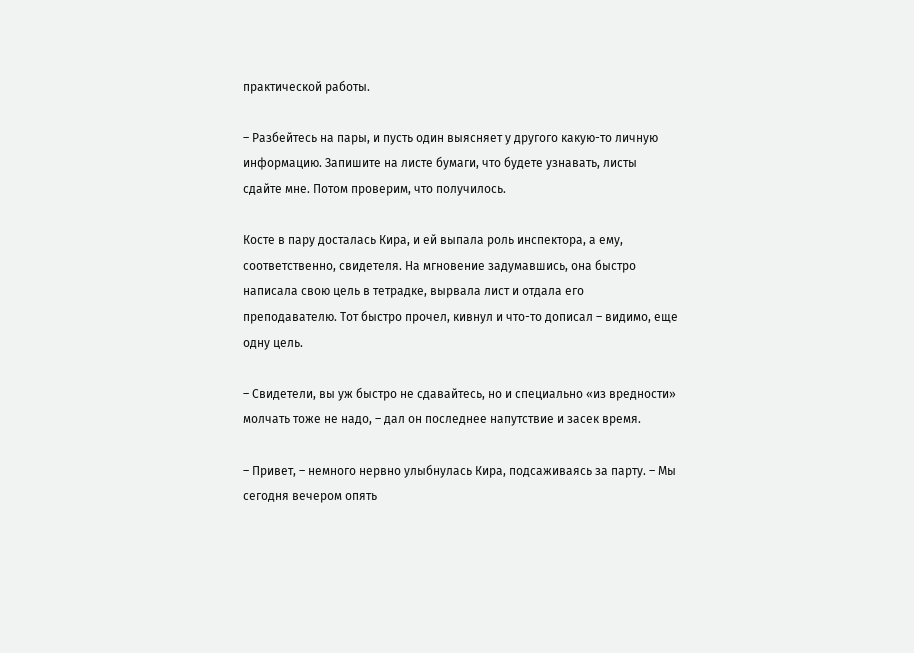практической работы.

– Разбейтесь на пары, и пусть один выясняет у другого какую-то личную информацию. Запишите на листе бумаги, что будете узнавать, листы сдайте мне. Потом проверим, что получилось.

Косте в пару досталась Кира, и ей выпала роль инспектора, а ему, соответственно, свидетеля. На мгновение задумавшись, она быстро написала свою цель в тетрадке, вырвала лист и отдала его преподавателю. Тот быстро прочел, кивнул и что-то дописал – видимо, еще одну цель.

– Свидетели, вы уж быстро не сдавайтесь, но и специально «из вредности» молчать тоже не надо, – дал он последнее напутствие и засек время.

– Привет, – немного нервно улыбнулась Кира, подсаживаясь за парту. – Мы сегодня вечером опять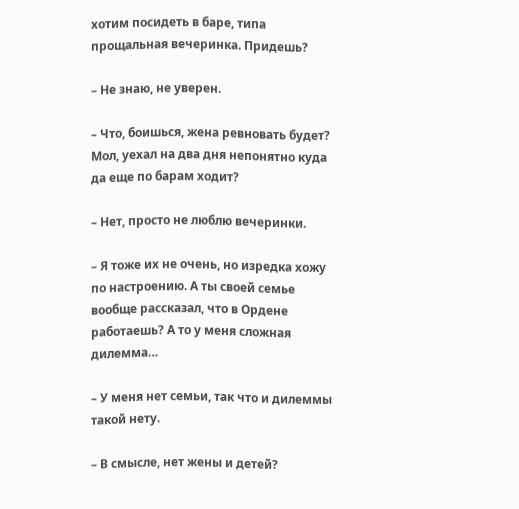хотим посидеть в баре, типа прощальная вечеринка. Придешь?

– Не знаю, не уверен.

– Что, боишься, жена ревновать будет? Мол, уехал на два дня непонятно куда да еще по барам ходит?

– Нет, просто не люблю вечеринки.

– Я тоже их не очень, но изредка хожу по настроению. А ты своей семье вообще рассказал, что в Ордене работаешь? А то у меня сложная дилемма…

– У меня нет семьи, так что и дилеммы такой нету.

– В смысле, нет жены и детей?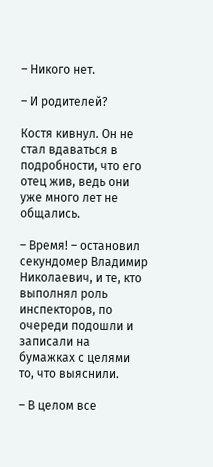– Никого нет.

– И родителей?

Костя кивнул. Он не стал вдаваться в подробности, что его отец жив, ведь они уже много лет не общались.

– Время! – остановил секундомер Владимир Николаевич, и те, кто выполнял роль инспекторов, по очереди подошли и записали на бумажках с целями то, что выяснили.

– В целом все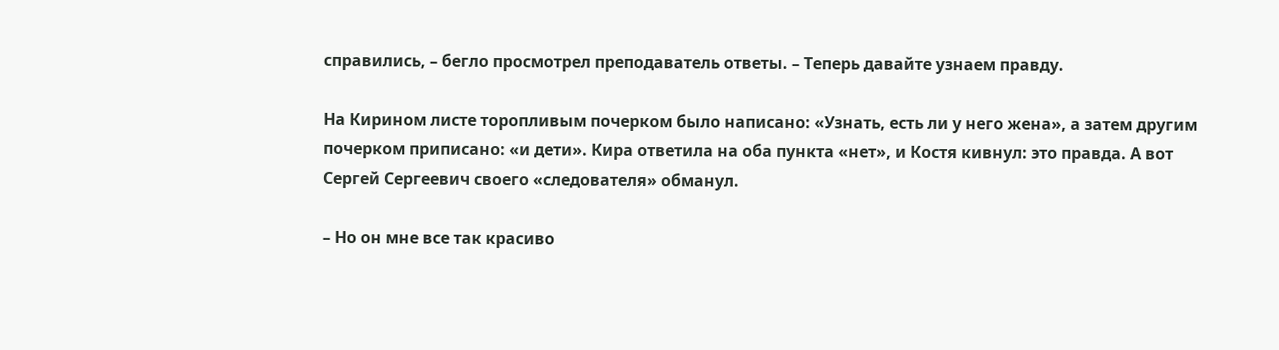справились, – бегло просмотрел преподаватель ответы. – Теперь давайте узнаем правду.

На Кирином листе торопливым почерком было написано: «Узнать, есть ли у него жена», а затем другим почерком приписано: «и дети». Кира ответила на оба пункта «нет», и Костя кивнул: это правда. А вот Сергей Сергеевич своего «следователя» обманул.

– Но он мне все так красиво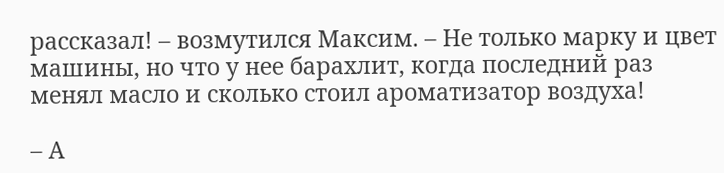рассказал! – возмутился Максим. – Не только марку и цвет машины, но что у нее барахлит, когда последний раз менял масло и сколько стоил ароматизатор воздуха!

– А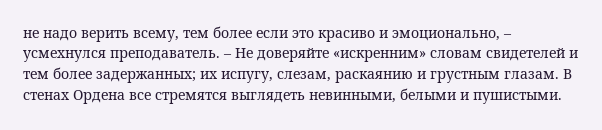не надо верить всему, тем более если это красиво и эмоционально, – усмехнулся преподаватель. – Не доверяйте «искренним» словам свидетелей и тем более задержанных; их испугу, слезам, раскаянию и грустным глазам. В стенах Ордена все стремятся выглядеть невинными, белыми и пушистыми.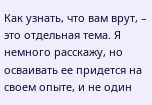Как узнать, что вам врут, – это отдельная тема. Я немного расскажу, но осваивать ее придется на своем опыте, и не один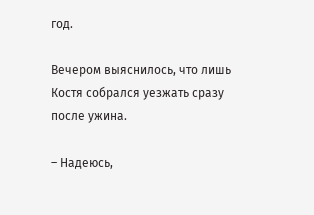год.

Вечером выяснилось, что лишь Костя собрался уезжать сразу после ужина.

– Надеюсь,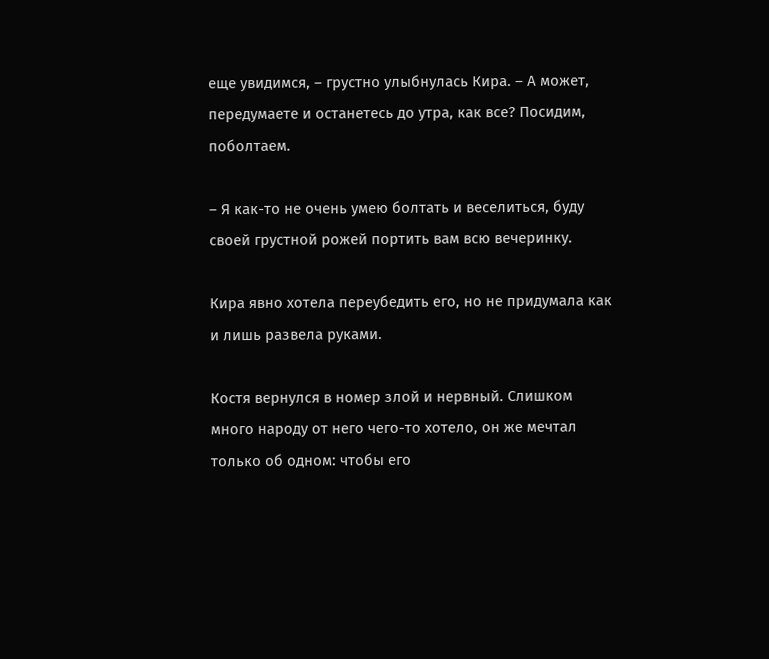еще увидимся, – грустно улыбнулась Кира. – А может, передумаете и останетесь до утра, как все? Посидим, поболтаем.

– Я как-то не очень умею болтать и веселиться, буду своей грустной рожей портить вам всю вечеринку.

Кира явно хотела переубедить его, но не придумала как и лишь развела руками.

Костя вернулся в номер злой и нервный. Слишком много народу от него чего-то хотело, он же мечтал только об одном: чтобы его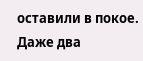оставили в покое. Даже два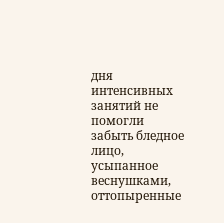дня интенсивных занятий не помогли забыть бледное лицо, усыпанное веснушками, оттопыренные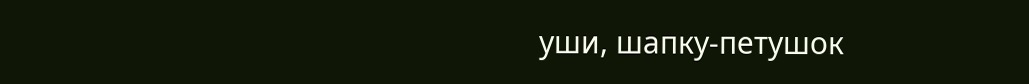уши, шапку-петушок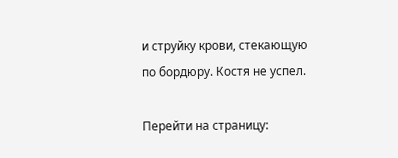и струйку крови, стекающую по бордюру. Костя не успел.

Перейти на страницу: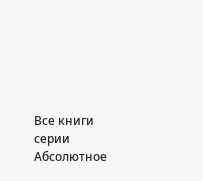Все книги серии Абсолютное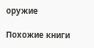оружие

Похожие книги